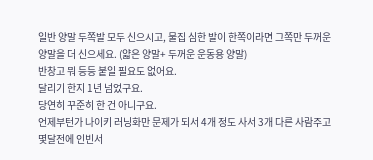일반 양말 두쪽발 모두 신으시고, 물집 심한 발이 한쪽이라면 그쪽만 두꺼운 양말을 더 신으세요. (얇은 양말+ 두꺼운 운동용 양말)
반창고 뭐 등등 붙일 필요도 없어요.
달리기 한지 1년 넘었구요.
당연히 꾸준히 한 건 아니구요.
언제부턴가 나이키 러닝화만 문제가 되서 4개 정도 사서 3개 다른 사람주고 몇달전에 인빈서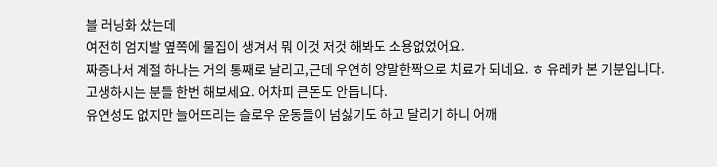블 러닝화 샀는데
여전히 엄지발 옆쪽에 물집이 생겨서 뭐 이것 저것 해봐도 소용없었어요.
짜증나서 계절 하나는 거의 통째로 날리고,근데 우연히 양말한짝으로 치료가 되네요. ㅎ 유레카 본 기분입니다.
고생하시는 분들 한번 해보세요. 어차피 큰돈도 안듭니다.
유연성도 없지만 늘어뜨리는 슬로우 운동들이 넘싫기도 하고 달리기 하니 어깨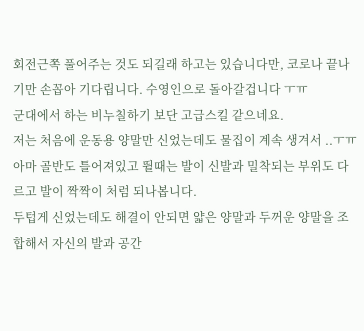회전근쪽 풀어주는 것도 되길래 하고는 있습니다만, 코로나 끝나기만 손꼽아 기다립니다. 수영인으로 돌아갈겁니다 ㅜㅠ
군대에서 하는 비누칠하기 보단 고급스킬 같으네요.
저는 처음에 운동용 양말만 신었는데도 물집이 계속 생겨서 ..ㅜㅠ 아마 골반도 틀어져있고 뛸때는 발이 신발과 밀착되는 부위도 다르고 발이 짝짝이 처럼 되나봅니다.
두텁게 신었는데도 해결이 안되면 얇은 양말과 두꺼운 양말을 조합해서 자신의 발과 공간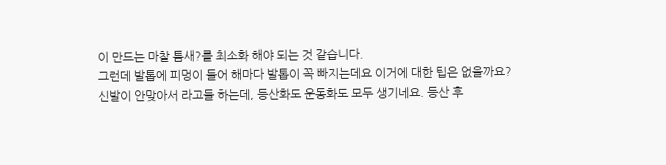이 만드는 마찰 틈새?를 최소화 해야 되는 것 같습니다.
그런데 발톱에 피멍이 들어 해마다 발톱이 꼭 빠지는데요 이거에 대한 팁은 없을까요?
신발이 안맞아서 라고들 하는데, 등산화도 운동화도 모두 생기네요. 등산 후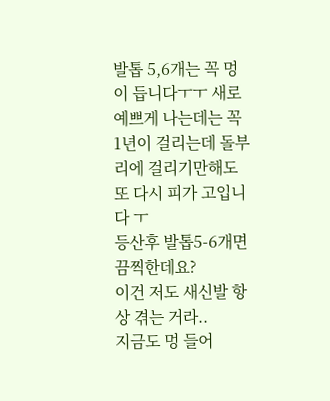발톱 5,6개는 꼭 멍이 듭니다ㅜㅜ 새로 예쁘게 나는데는 꼭 1년이 걸리는데 돌부리에 걸리기만해도 또 다시 피가 고입니다 ㅜ
등산후 발톱5-6개면 끔찍한데요?
이건 저도 새신발 항상 겪는 거라..
지금도 멍 들어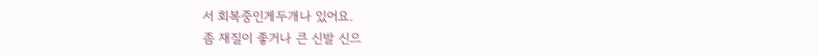서 회복중인게두개나 있어요.
좀 재질이 좋거나 큰 신발 신으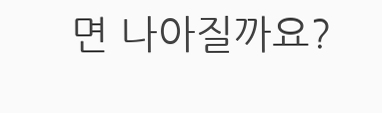면 나아질까요?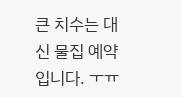큰 치수는 대신 물집 예약입니다. ㅜㅠ